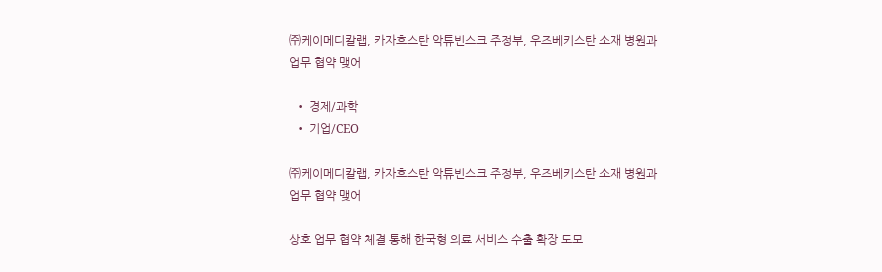㈜케이메디칼랩, 카자흐스탄 악튜빈스크 주정부, 우즈베키스탄 소재 병원과 업무 협약 맺어

  • 경제/과학
  • 기업/CEO

㈜케이메디칼랩, 카자흐스탄 악튜빈스크 주정부, 우즈베키스탄 소재 병원과 업무 협약 맺어

상호 업무 협약 체결 통해 한국형 의료 서비스 수출 확장 도모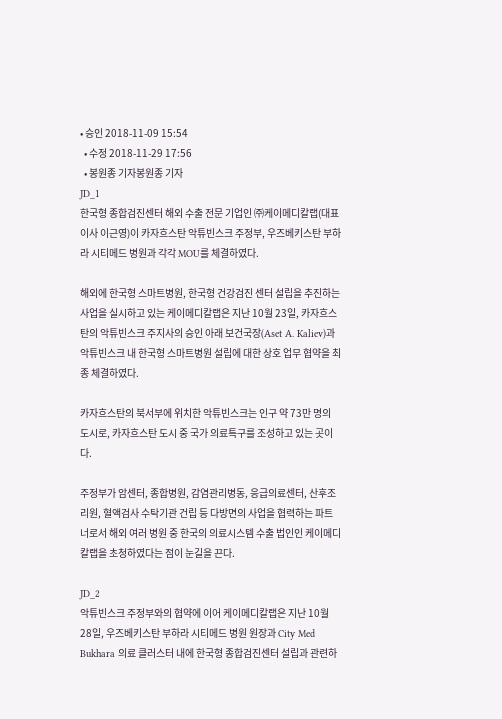• 승인 2018-11-09 15:54
  • 수정 2018-11-29 17:56
  • 봉원종 기자봉원종 기자
JD_1
한국형 종합검진센터 해외 수출 전문 기업인 ㈜케이메디칼랩(대표이사 이근영)이 카자흐스탄 악튜빈스크 주정부, 우즈베키스탄 부하라 시티메드 병원과 각각 MOU를 체결하였다.

해외에 한국형 스마트병원, 한국형 건강검진 센터 설립을 추진하는 사업을 실시하고 있는 케이메디칼랩은 지난 10월 23일, 카자흐스탄의 악튜빈스크 주지사의 승인 아래 보건국장(Aset A. Kaliev)과 악튜빈스크 내 한국형 스마트병원 설립에 대한 상호 업무 협약을 최종 체결하였다.

카자흐스탄의 북서부에 위치한 악튜빈스크는 인구 약 73만 명의 도시로, 카자흐스탄 도시 중 국가 의료특구를 조성하고 있는 곳이다.

주정부가 암센터, 종합병원, 감염관리병동, 응급의료센터, 산후조리원, 혈액검사 수탁기관 건립 등 다방면의 사업을 협력하는 파트너로서 해외 여러 병원 중 한국의 의료시스템 수출 법인인 케이메디칼랩을 초청하였다는 점이 눈길을 끈다.

JD_2
악튜빈스크 주정부와의 협약에 이어 케이메디칼랩은 지난 10월 28일, 우즈베키스탄 부하라 시티메드 병원 원장과 City Med Bukhara 의료 클러스터 내에 한국형 종합검진센터 설립과 관련하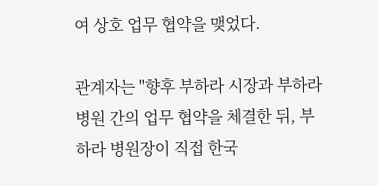여 상호 업무 협약을 맺었다.

관계자는 "향후 부하라 시장과 부하라 병원 간의 업무 협약을 체결한 뒤, 부하라 병원장이 직접 한국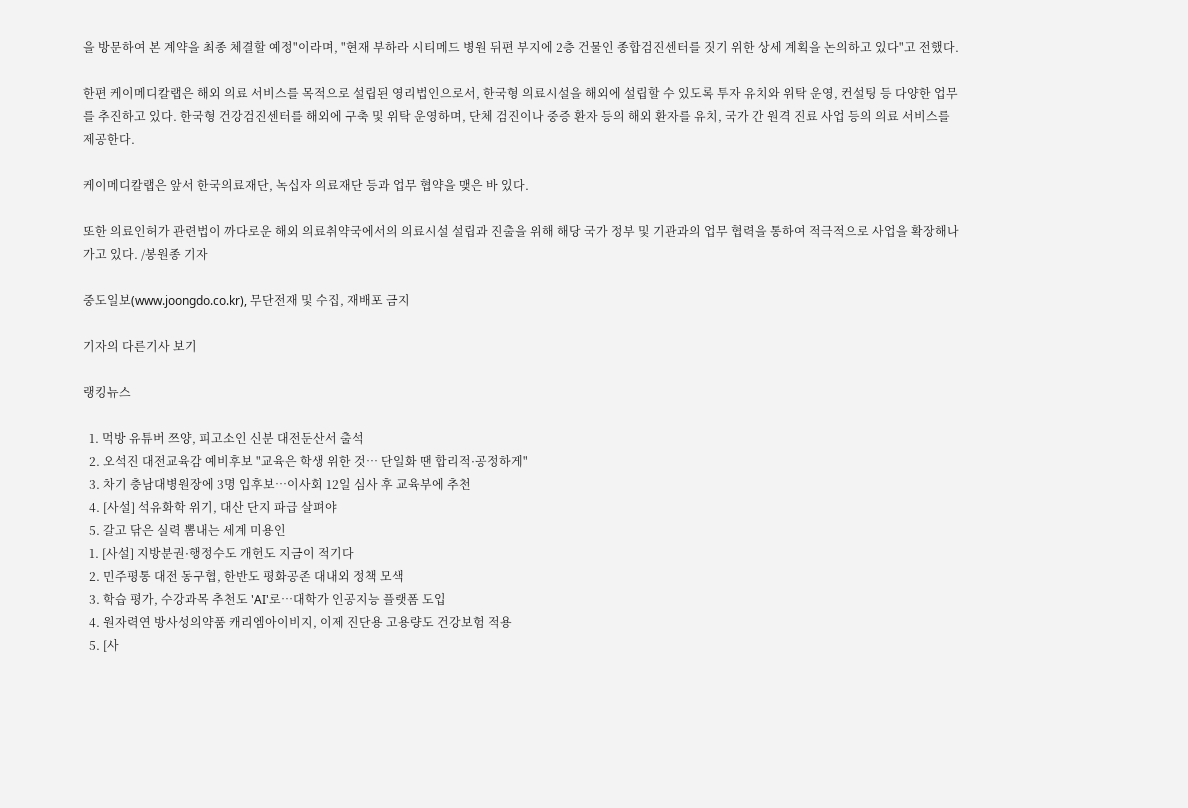을 방문하여 본 계약을 최종 체결할 예정"이라며, "현재 부하라 시티메드 병원 뒤편 부지에 2층 건물인 종합검진센터를 짓기 위한 상세 계획을 논의하고 있다"고 전했다.

한편 케이메디칼랩은 해외 의료 서비스를 목적으로 설립된 영리법인으로서, 한국형 의료시설을 해외에 설립할 수 있도록 투자 유치와 위탁 운영, 컨설팅 등 다양한 업무를 추진하고 있다. 한국형 건강검진센터를 해외에 구축 및 위탁 운영하며, 단체 검진이나 중증 환자 등의 해외 환자를 유치, 국가 간 원격 진료 사업 등의 의료 서비스를 제공한다.

케이메디칼랩은 앞서 한국의료재단, 녹십자 의료재단 등과 업무 협약을 맺은 바 있다.

또한 의료인허가 관련법이 까다로운 해외 의료취약국에서의 의료시설 설립과 진출을 위해 해당 국가 정부 및 기관과의 업무 협력을 통하여 적극적으로 사업을 확장해나가고 있다. /봉원종 기자

중도일보(www.joongdo.co.kr), 무단전재 및 수집, 재배포 금지

기자의 다른기사 보기

랭킹뉴스

  1. 먹방 유튜버 쯔양, 피고소인 신분 대전둔산서 출석
  2. 오석진 대전교육감 예비후보 "교육은 학생 위한 것… 단일화 땐 합리적·공정하게"
  3. 차기 충남대병원장에 3명 입후보…이사회 12일 심사 후 교육부에 추천
  4. [사설] 석유화학 위기, 대산 단지 파급 살펴야
  5. 갈고 닦은 실력 뽐내는 세계 미용인
  1. [사설] 지방분권·행정수도 개헌도 지금이 적기다
  2. 민주평통 대전 동구협, 한반도 평화공존 대내외 정책 모색
  3. 학습 평가, 수강과목 추천도 'AI'로…대학가 인공지능 플랫폼 도입
  4. 원자력연 방사성의약품 캐리엠아이비지, 이제 진단용 고용량도 건강보험 적용
  5. [사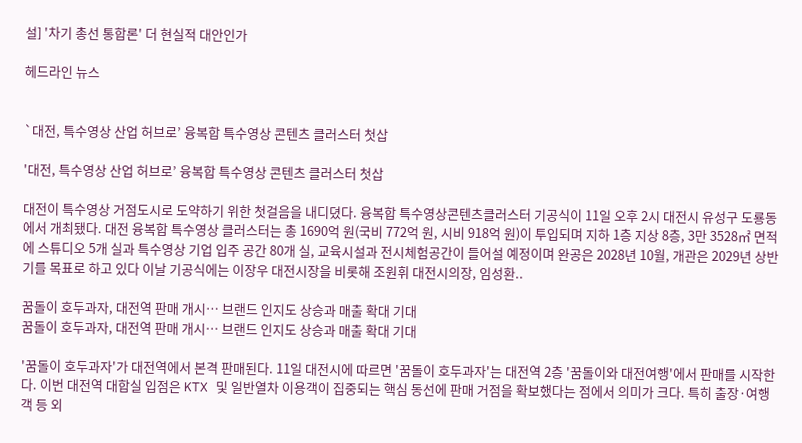설] '차기 총선 통합론' 더 현실적 대안인가

헤드라인 뉴스


`대전, 특수영상 산업 허브로’ 융복합 특수영상 콘텐츠 클러스터 첫삽

'대전, 특수영상 산업 허브로’ 융복합 특수영상 콘텐츠 클러스터 첫삽

대전이 특수영상 거점도시로 도약하기 위한 첫걸음을 내디뎠다. 융복합 특수영상콘텐츠클러스터 기공식이 11일 오후 2시 대전시 유성구 도룡동에서 개최됐다. 대전 융복합 특수영상 클러스터는 총 1690억 원(국비 772억 원, 시비 918억 원)이 투입되며 지하 1층 지상 8층, 3만 3528㎡ 면적에 스튜디오 5개 실과 특수영상 기업 입주 공간 80개 실, 교육시설과 전시체험공간이 들어설 예정이며 완공은 2028년 10월, 개관은 2029년 상반기를 목표로 하고 있다 이날 기공식에는 이장우 대전시장을 비롯해 조원휘 대전시의장, 임성환..

꿈돌이 호두과자, 대전역 판매 개시… 브랜드 인지도 상승과 매출 확대 기대
꿈돌이 호두과자, 대전역 판매 개시… 브랜드 인지도 상승과 매출 확대 기대

'꿈돌이 호두과자'가 대전역에서 본격 판매된다. 11일 대전시에 따르면 '꿈돌이 호두과자'는 대전역 2층 '꿈돌이와 대전여행'에서 판매를 시작한다. 이번 대전역 대합실 입점은 KTX 및 일반열차 이용객이 집중되는 핵심 동선에 판매 거점을 확보했다는 점에서 의미가 크다. 특히 출장·여행객 등 외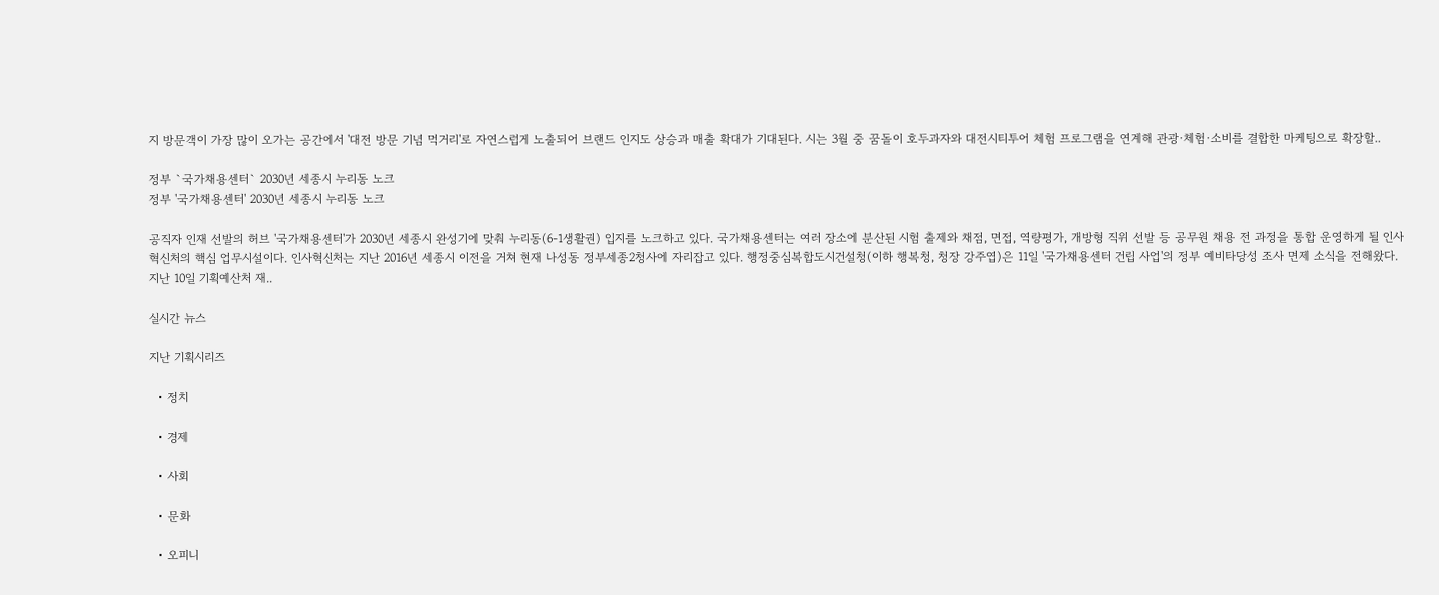지 방문객이 가장 많이 오가는 공간에서 '대전 방문 기념 먹거리'로 자연스럽게 노출되어 브랜드 인지도 상승과 매출 확대가 기대된다. 시는 3월 중 꿈돌이 호두과자와 대전시티투어 체험 프로그램을 연계해 관광·체험·소비를 결합한 마케팅으로 확장할..

정부 `국가채용센터` 2030년 세종시 누리동 노크
정부 '국가채용센터' 2030년 세종시 누리동 노크

공직자 인재 선발의 허브 '국가채용센터'가 2030년 세종시 완성기에 맞춰 누리동(6-1생활권) 입지를 노크하고 있다. 국가채용센터는 여러 장소에 분산된 시험 출제와 채점, 면접, 역량평가, 개방형 직위 선발 등 공무원 채용 전 과정을 통합 운영하게 될 인사혁신처의 핵심 업무시설이다. 인사혁신처는 지난 2016년 세종시 이전을 거쳐 현재 나성동 정부세종2청사에 자리잡고 있다. 행정중심복합도시건설청(이하 행복청, 청장 강주엽)은 11일 '국가채용센터 건립 사업'의 정부 예비타당성 조사 면제 소식을 전해왔다. 지난 10일 기획예산처 재..

실시간 뉴스

지난 기획시리즈

  • 정치

  • 경제

  • 사회

  • 문화

  • 오피니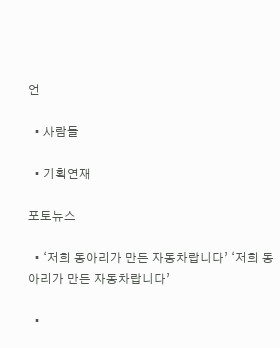언

  • 사람들

  • 기획연재

포토뉴스

  • ‘저희 동아리가 만든 자동차랍니다’ ‘저희 동아리가 만든 자동차랍니다’

  •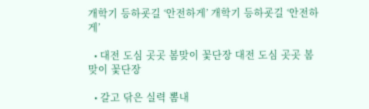개학기 등하굣길 ‘안전하게’ 개학기 등하굣길 ‘안전하게’

  • 대전 도심 곳곳 봄맞이 꽃단장 대전 도심 곳곳 봄맞이 꽃단장

  • 갈고 닦은 실력 뽐내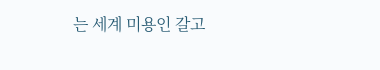는 세계 미용인 갈고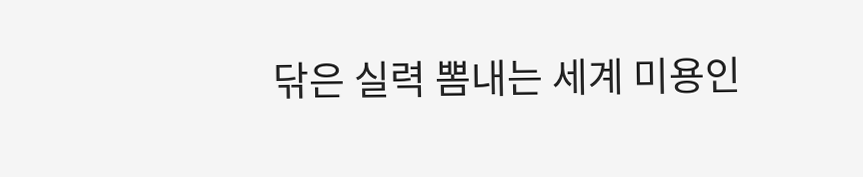닦은 실력 뽐내는 세계 미용인